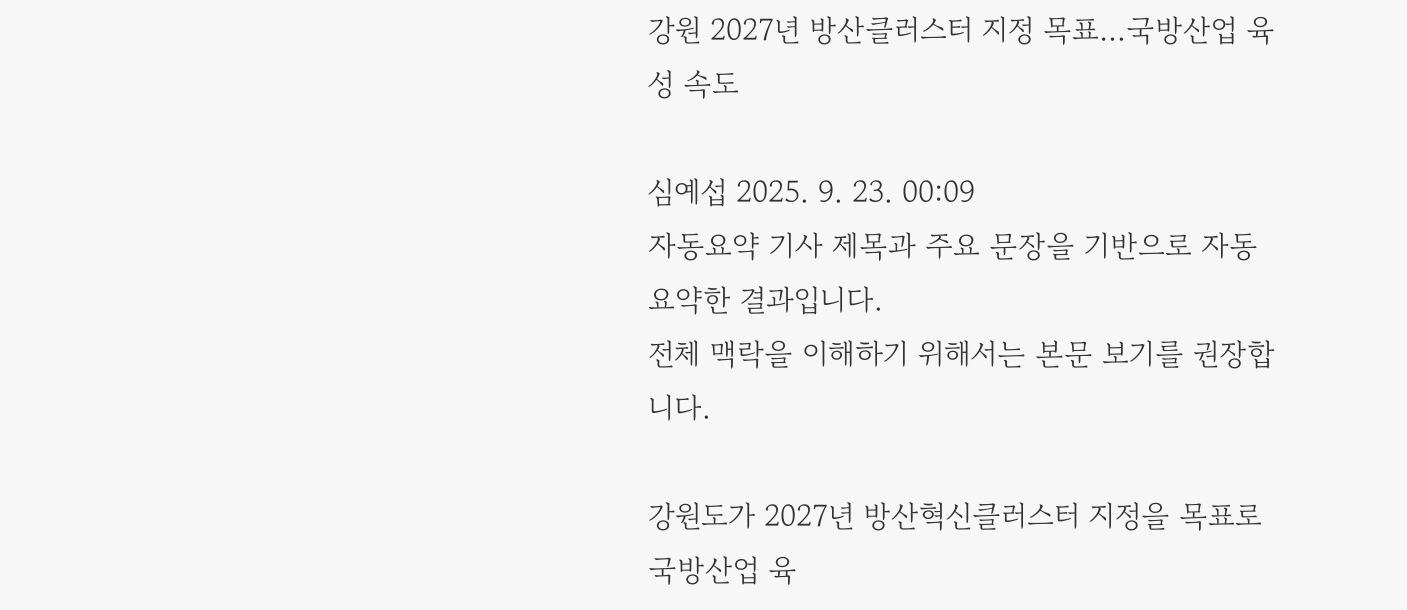강원 2027년 방산클러스터 지정 목표…국방산업 육성 속도

심예섭 2025. 9. 23. 00:09
자동요약 기사 제목과 주요 문장을 기반으로 자동요약한 결과입니다.
전체 맥락을 이해하기 위해서는 본문 보기를 권장합니다.

강원도가 2027년 방산혁신클러스터 지정을 목표로 국방산업 육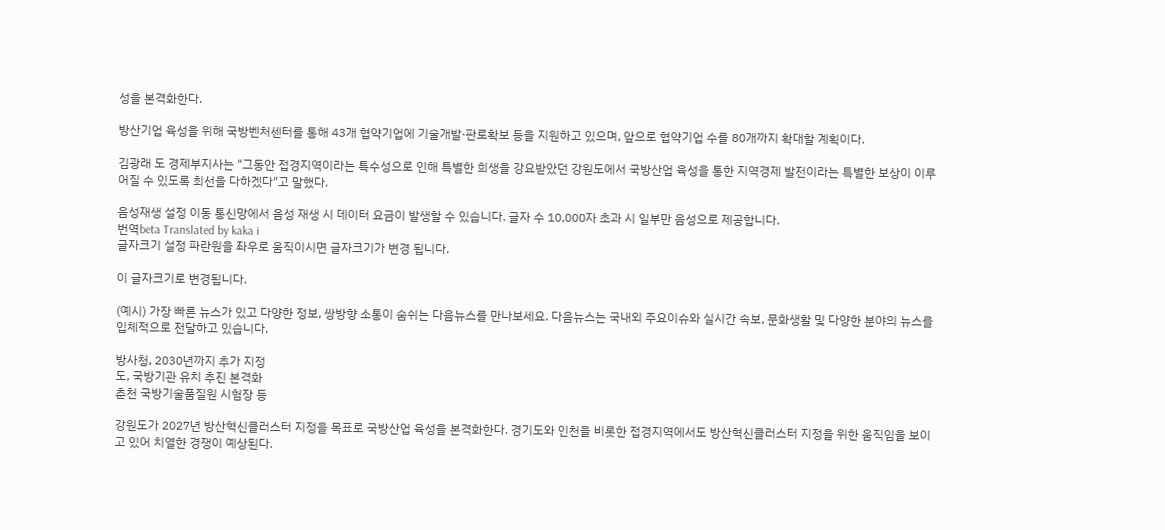성을 본격화한다.

방산기업 육성을 위해 국방벤처센터를 통해 43개 협약기업에 기술개발·판로확보 등을 지원하고 있으며, 앞으로 협약기업 수를 80개까지 확대할 계획이다.

김광래 도 경제부지사는 "그동안 접경지역이라는 특수성으로 인해 특별한 희생을 강요받았던 강원도에서 국방산업 육성을 통한 지역경제 발전이라는 특별한 보상이 이루어질 수 있도록 최선을 다하겠다"고 말했다.

음성재생 설정 이동 통신망에서 음성 재생 시 데이터 요금이 발생할 수 있습니다. 글자 수 10,000자 초과 시 일부만 음성으로 제공합니다.
번역beta Translated by kaka i
글자크기 설정 파란원을 좌우로 움직이시면 글자크기가 변경 됩니다.

이 글자크기로 변경됩니다.

(예시) 가장 빠른 뉴스가 있고 다양한 정보, 쌍방향 소통이 숨쉬는 다음뉴스를 만나보세요. 다음뉴스는 국내외 주요이슈와 실시간 속보, 문화생활 및 다양한 분야의 뉴스를 입체적으로 전달하고 있습니다.

방사청, 2030년까지 추가 지정
도, 국방기관 유치 추진 본격화
춘천 국방기술품질원 시험장 등

강원도가 2027년 방산혁신클러스터 지정을 목표로 국방산업 육성을 본격화한다. 경기도와 인천을 비롯한 접경지역에서도 방산혁신클러스터 지정을 위한 움직임을 보이고 있어 치열한 경쟁이 예상된다.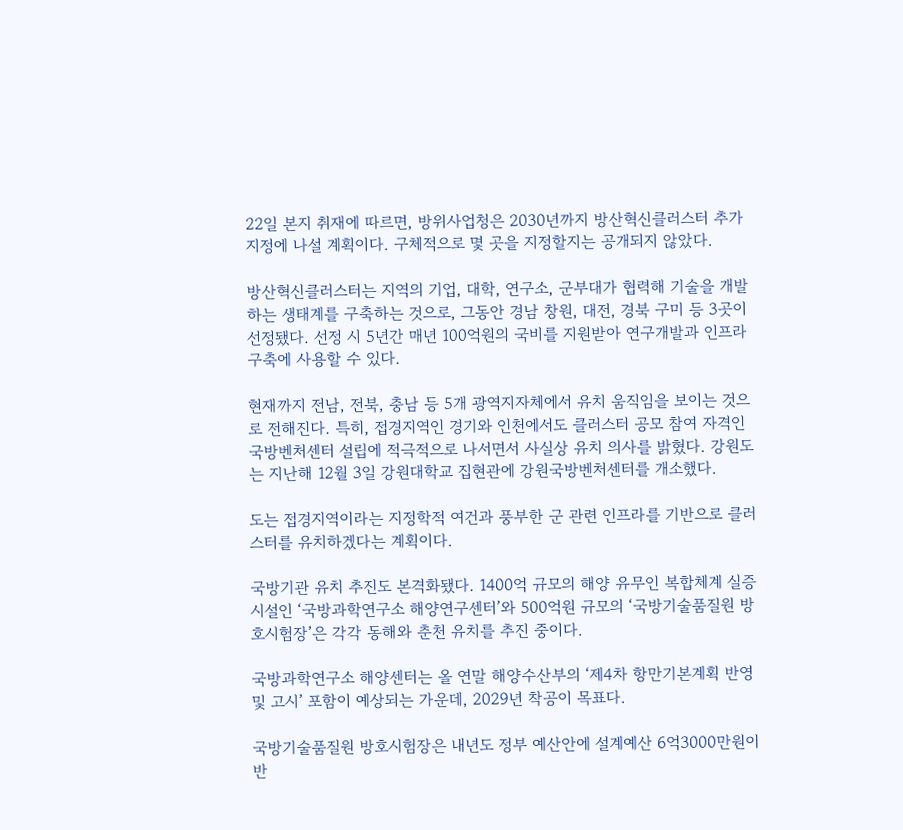22일 본지 취재에 따르면, 방위사업청은 2030년까지 방산혁신클러스터 추가 지정에 나설 계획이다. 구체적으로 몇 곳을 지정할지는 공개되지 않았다.

방산혁신클러스터는 지역의 기업, 대학, 연구소, 군부대가 협력해 기술을 개발하는 생태계를 구축하는 것으로, 그동안 경남 창원, 대전, 경북 구미 등 3곳이 선정됐다. 선정 시 5년간 매년 100억원의 국비를 지원받아 연구개발과 인프라 구축에 사용할 수 있다.

현재까지 전남, 전북, 충남 등 5개 광역지자체에서 유치 움직임을 보이는 것으로 전해진다. 특히, 접경지역인 경기와 인천에서도 클러스터 공모 참여 자격인 국방벤처센터 설립에 적극적으로 나서면서 사실상 유치 의사를 밝혔다. 강원도는 지난해 12월 3일 강원대학교 집현관에 강원국방벤처센터를 개소했다.

도는 접경지역이라는 지정학적 여건과 풍부한 군 관련 인프라를 기반으로 클러스터를 유치하겠다는 계획이다.

국방기관 유치 추진도 본격화됐다. 1400억 규모의 해양 유무인 복합체계 실증시설인 ‘국방과학연구소 해양연구센터’와 500억원 규모의 ‘국방기술품질원 방호시험장’은 각각 동해와 춘천 유치를 추진 중이다.

국방과학연구소 해양센터는 올 연말 해양수산부의 ‘제4차 항만기본계획 반영 및 고시’ 포함이 예상되는 가운데, 2029년 착공이 목표다.

국방기술품질원 방호시험장은 내년도 정부 예산안에 설계예산 6억3000만원이 반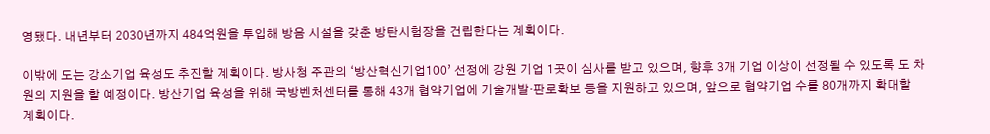영됐다. 내년부터 2030년까지 484억원을 투입해 방음 시설을 갖춘 방탄시험장을 건립한다는 계획이다.

이밖에 도는 강소기업 육성도 추진할 계획이다. 방사청 주관의 ‘방산혁신기업100’ 선정에 강원 기업 1곳이 심사를 받고 있으며, 향후 3개 기업 이상이 선정될 수 있도록 도 차원의 지원을 할 예정이다. 방산기업 육성을 위해 국방벤처센터를 통해 43개 협약기업에 기술개발·판로확보 등을 지원하고 있으며, 앞으로 협약기업 수를 80개까지 확대할 계획이다.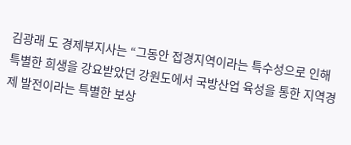김광래 도 경제부지사는 “그동안 접경지역이라는 특수성으로 인해 특별한 희생을 강요받았던 강원도에서 국방산업 육성을 통한 지역경제 발전이라는 특별한 보상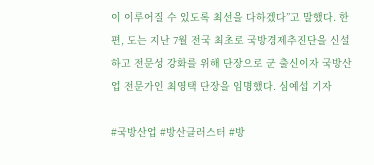이 이루어질 수 있도록 최선을 다하겠다”고 말했다. 한편, 도는 지난 7월 전국 최초로 국방경제추진단을 신설하고 전문성 강화를 위해 단장으로 군 출신이자 국방산업 전문가인 최영택 단장을 임명했다. 심예섭 기자

#국방산업 #방산클러스터 #방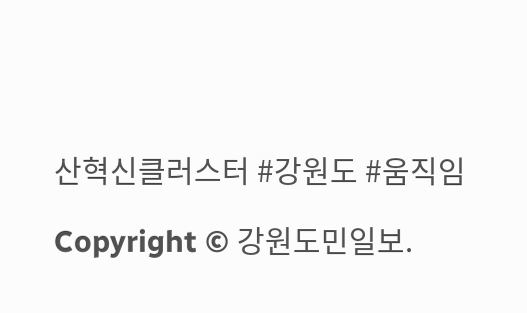산혁신클러스터 #강원도 #움직임

Copyright © 강원도민일보.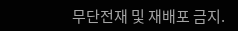무단전재 및 재배포 금지.